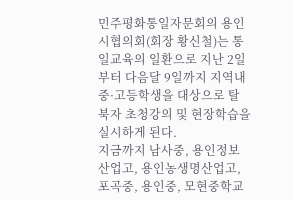민주평화통일자문회의 용인시협의회(회장 황신철)는 통일교육의 일환으로 지난 2일부터 다음달 9일까지 지역내 중·고등학생을 대상으로 탈북자 초청강의 및 현장학습을 실시하게 된다.
지금까지 남사중, 용인정보산업고, 용인농생명산업고, 포곡중, 용인중, 모현중학교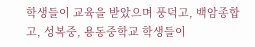학생들이 교육을 받았으며 풍덕고, 백암종합고, 성복중, 용동중학교 학생들이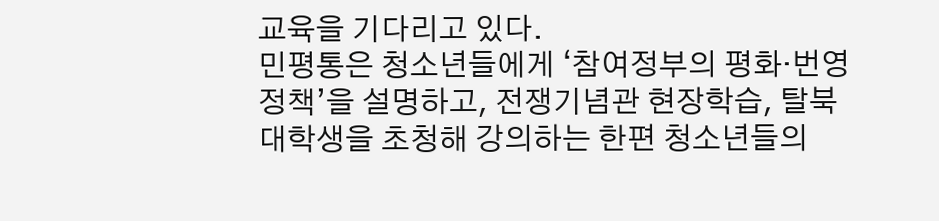교육을 기다리고 있다.
민평통은 청소년들에게 ‘참여정부의 평화·번영정책’을 설명하고, 전쟁기념관 현장학습, 탈북대학생을 초청해 강의하는 한편 청소년들의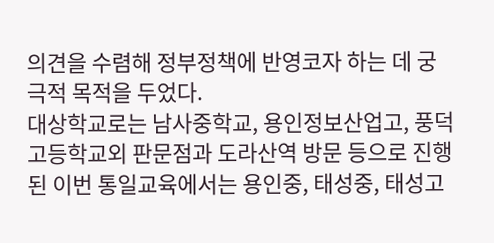의견을 수렴해 정부정책에 반영코자 하는 데 궁극적 목적을 두었다.
대상학교로는 남사중학교, 용인정보산업고, 풍덕고등학교외 판문점과 도라산역 방문 등으로 진행된 이번 통일교육에서는 용인중, 태성중, 태성고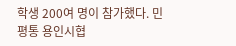학생 200여 명이 참가했다. 민평통 용인시협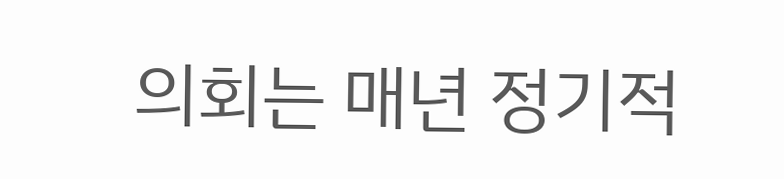의회는 매년 정기적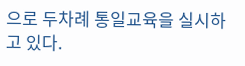으로 두차례 통일교육을 실시하고 있다.